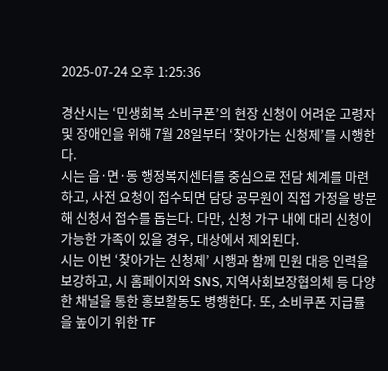2025-07-24 오후 1:25:36

경산시는 ‘민생회복 소비쿠폰’의 현장 신청이 어려운 고령자 및 장애인을 위해 7월 28일부터 ‘찾아가는 신청제’를 시행한다.
시는 읍·면·동 행정복지센터를 중심으로 전담 체계를 마련하고, 사전 요청이 접수되면 담당 공무원이 직접 가정을 방문해 신청서 접수를 돕는다. 다만, 신청 가구 내에 대리 신청이 가능한 가족이 있을 경우, 대상에서 제외된다.
시는 이번 ‘찾아가는 신청제’ 시행과 함께 민원 대응 인력을 보강하고, 시 홈페이지와 SNS, 지역사회보장협의체 등 다양한 채널을 통한 홍보활동도 병행한다. 또, 소비쿠폰 지급률을 높이기 위한 TF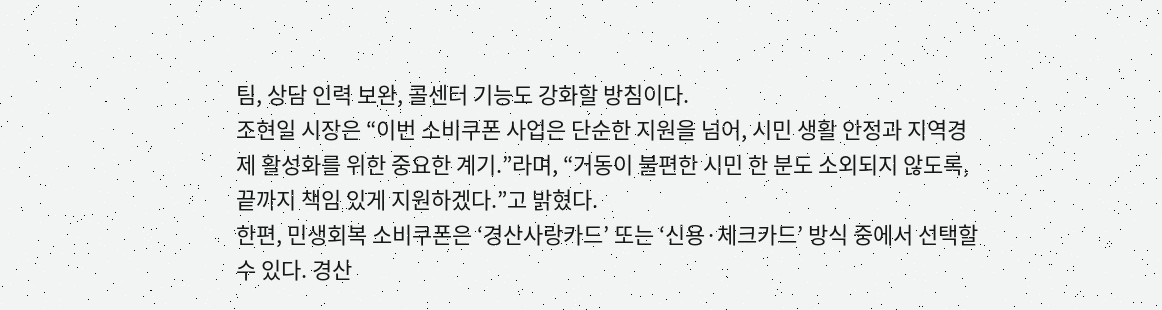팀, 상담 인력 보완, 콜센터 기능도 강화할 방침이다.
조현일 시장은 “이번 소비쿠폰 사업은 단순한 지원을 넘어, 시민 생활 안정과 지역경제 활성화를 위한 중요한 계기.”라며, “거동이 불편한 시민 한 분도 소외되지 않도록, 끝까지 책임 있게 지원하겠다.”고 밝혔다.
한편, 민생회복 소비쿠폰은 ‘경산사랑카드’ 또는 ‘신용·체크카드’ 방식 중에서 선택할 수 있다. 경산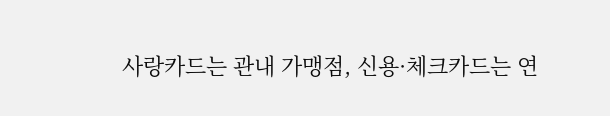사랑카드는 관내 가맹점, 신용·체크카드는 연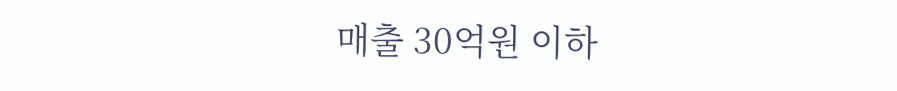매출 30억원 이하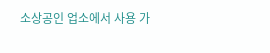소상공인 업소에서 사용 가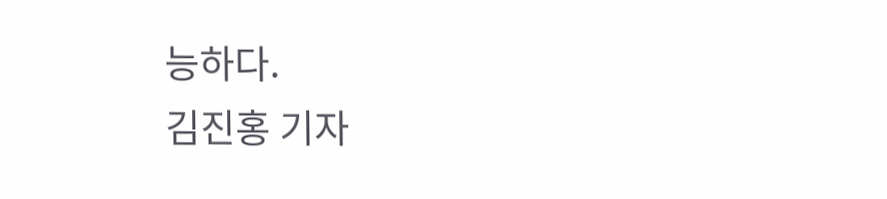능하다.
김진홍 기자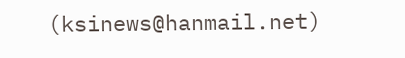(ksinews@hanmail.net)